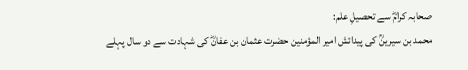صحابہ کرامؓ سے تحصیلِ علم:
محمد بن سیرینؒ کی پیدائش امیر المؤمنین حضرت عثمان بن عفانؓ کی شہادت سے دو سال پہلے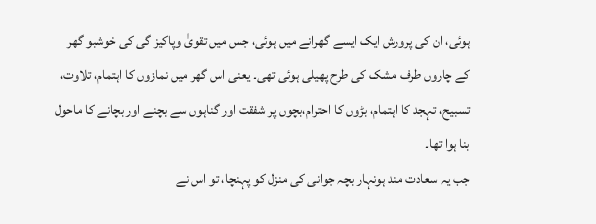ہوئی، ان کی پرورش ایک ایسے گھرانے میں ہوئی، جس میں تقویٰ وپاکیز گی کی خوشبو گھر کے چاروں طرف مشک کی طرح پھیلی ہوئی تھی۔ یعنی اس گھر میں نمازوں کا اہتمام، تلاوت، تسبیح، تہجد کا اہتمام، بڑوں کا احترام،بچوں پر شفقت اور گناہوں سے بچنے اور بچانے کا ماحول بنا ہوا تھا۔
جب یہ سعادت مند ہونہار بچہ جوانی کی منزل کو پہنچا، تو اس نے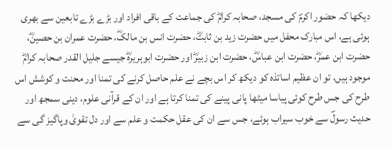دیکھا کہ حضور اکرمؐ کی مسجد، صحابہ کرامؓ کی جماعت کے باقی افراد اور بڑے بڑے تابعین سے بھری ہوئی ہے، اس مبارک محفل میں حضرت زید بن ثابتؓ، حضرت انس بن مالکؓ، حضرت عمران بن حصینؓ، حضرت ابن عمرؓ، حضرت ابن عباسؓ، حضرت ابن زبیرؓ اور حضرت ابوہریرہؓ جیسے جلیل القدر صحابہ کرامؓ موجود ہیں، تو ان عظیم اساتذہ کو دیکھ کر اس بچے نے علم حاصل کرنے کی تمنا اور محنت و کوشش اس طرح کی جس طرح کوئی پیاسا میٹھا پانی پینے کی تمنا کرتا ہے اور ان کے قرآنی علوم، دینی سمجھ اور حدیث رسولؐ سے خوب سیراب ہوئے، جس سے ان کی عقل حکمت و علم سے اور دل تقویٰ وپاگیز گی سے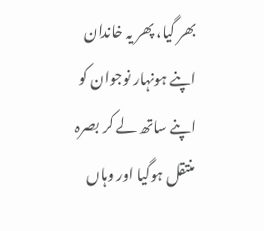بھر گیا، پھر یہ خاندان اپنے ہونہار نوجوان کو اپنے ساتھ لے کر بصرہ منتقل ہوگیا اور وہاں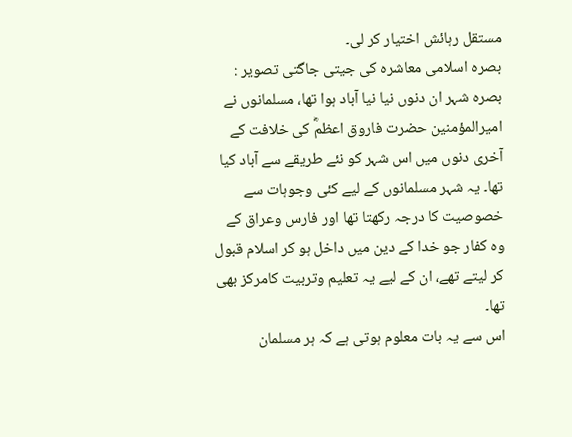مستقل رہائش اختیار کر لی۔
بصرہ اسلامی معاشرہ کی جیتی جاگتی تصویر :
بصرہ شہر ان دنوں نیا نیا آباد ہوا تھا، مسلمانوں نے امیرالمؤمنین حضرت فاروق اعظمؓ کی خلافت کے آخری دنوں میں اس شہر کو نئے طریقے سے آباد کیا تھا۔ یہ شہر مسلمانوں کے لیے کئی وجوہات سے خصوصیت کا درجہ رکھتا تھا اور فارس وعراق کے وہ کفار جو خدا کے دین میں داخل ہو کر اسلام قبول کر لیتے تھے، ان کے لیے یہ تعلیم وتربیت کامرکز بھی تھا۔
اس سے یہ بات معلوم ہوتی ہے کہ ہر مسلمان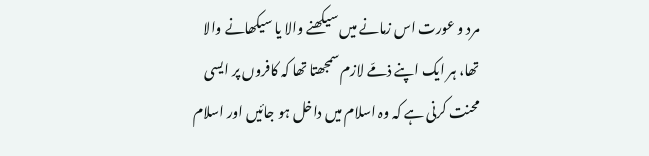مرد و عورت اس زمانے میں سیکھنے والا یا سیکھانے والا تھا، ہر ایک اپنے ذمّے لازم سمجھتا تھا کہ کافروں پر ایسی محنت کرنی ہے کہ وہ اسلام میں داخل ہو جائیں اور اسلام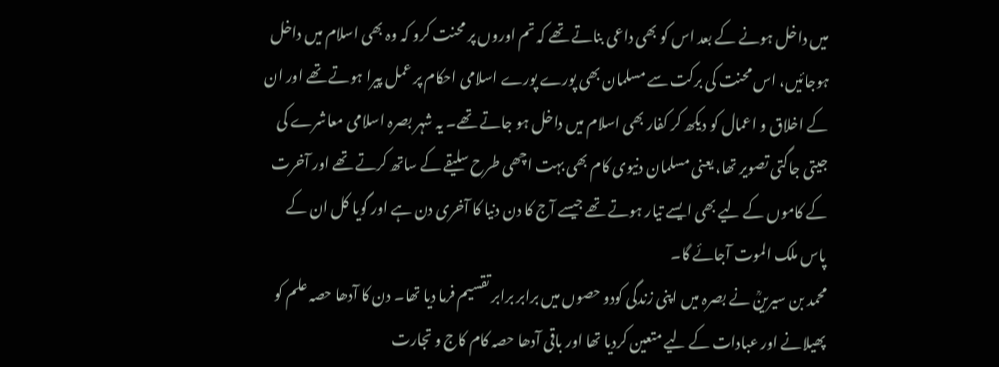میں داخل ہونے کے بعد اس کو بھی داعی بناتے تھے کہ تم اوروں پر محنت کرو کہ وہ بھی اسلام میں داخل ہوجائیں، اس محنت کی برکت سے مسلمان بھی پورے پورے اسلامی احکام پر عمل پیرا ہوتے تھے اور ان کے اخلاق و اعمال کو دیکھ کر کفار بھی اسلام میں داخل ہو جاتے تھے۔ یہ شہر بصرہ اسلامی معاشرے کی جیتی جاگتی تصویر تھا، یعنی مسلمان دنیوی کام بھی بہت اچھی طرح سلیقے کے ساتھ کرتے تھے اور آخرت کے کاموں کے لیے بھی ایسے تیار ہوتے تھے جیسے آج کا دن دنیا کا آخری دن ہے اور گویا کل ان کے پاس ملک الموت آجائے گا۔
محمد بن سیرینؒ نے بصرہ میں اپنی زندگی کودو حصوں میں برابر برابر تقسیم فرما دیا تھا۔ دن کا آدھا حصہ علم کو پھیلانے اور عبادات کے لیے متعین کردیا تھا اور باقی آدھا حصہ کام کاج و تجارت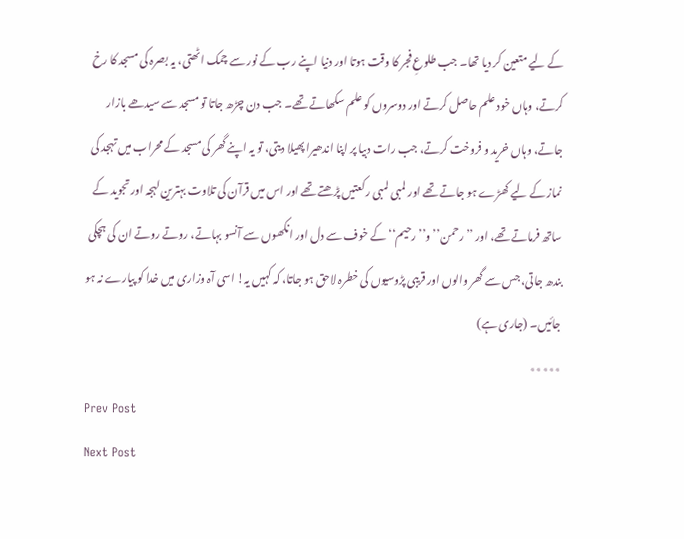کے لیے متعین کر دیا تھا۔ جب طلوعِ فجر کا وقت ہوتا اور دنیا اپنے رب کے نور سے چمک اٹھتی، یہ بصرہ کی مسجد کا رخ کرتے، وہاں خود علم حاصل کرتے اور دوسروں کو علم سکھاتے تھے۔ جب دن چڑھ جاتا تو مسجد سے سیدھے بازار جاتے، وہاں خرید و فروخت کرتے، جب رات دبیا پر اپنا اندھیرا پھیلا دیتی، تو یہ اپنے گھر کی مسجد کے محراب میں تہجد کی نماز کے لیے کھڑے ہو جاتے تھے اور لمبی لمبی رکعتیں پڑھتے تھے اور اس میں قرآن کی تلاوت بہترین لہجہ اور تجوید کے ساتھ فرماتے تھے، اور ’’رحمن’’و’’رحیم‘‘ کے خوف سے دل اور انکھوں سے آنسو بہاتے، روتے روتے ان کی ہچکی بندھ جاتی، جس سے گھر والوں اور قریبی پڑوسیوں کی خطرہ لاحق ہو جاتا، کہ کہیں یہ! اسی آہ وزاری میں خدا کو پیارے نہ ہو جائیں۔ (جاری ہے)
٭٭٭٭٭
Prev Post
Next Post